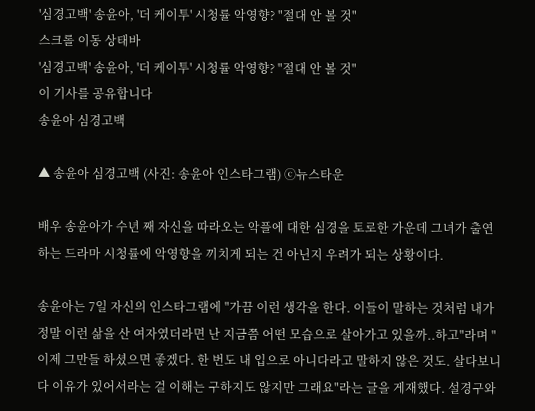'심경고백' 송윤아, '더 케이투' 시청률 악영향? "절대 안 볼 것"
스크롤 이동 상태바
'심경고백' 송윤아, '더 케이투' 시청률 악영향? "절대 안 볼 것"
이 기사를 공유합니다
송윤아 심경고백

▲ 송윤아 심경고백 (사진: 송윤아 인스타그램) ⓒ뉴스타운

배우 송윤아가 수년 째 자신을 따라오는 악플에 대한 심경을 토로한 가운데 그녀가 출연하는 드라마 시청률에 악영향을 끼치게 되는 건 아닌지 우려가 되는 상황이다.

송윤아는 7일 자신의 인스타그램에 "가끔 이런 생각을 한다. 이들이 말하는 것처럼 내가 정말 이런 삶을 산 여자였더라면 난 지금쯤 어떤 모습으로 살아가고 있을까..하고"라며 "이제 그만들 하셨으면 좋겠다. 한 번도 내 입으로 아니다라고 말하지 않은 것도. 살다보니 다 이유가 있어서라는 걸 이해는 구하지도 않지만 그래요"라는 글을 게재했다. 설경구와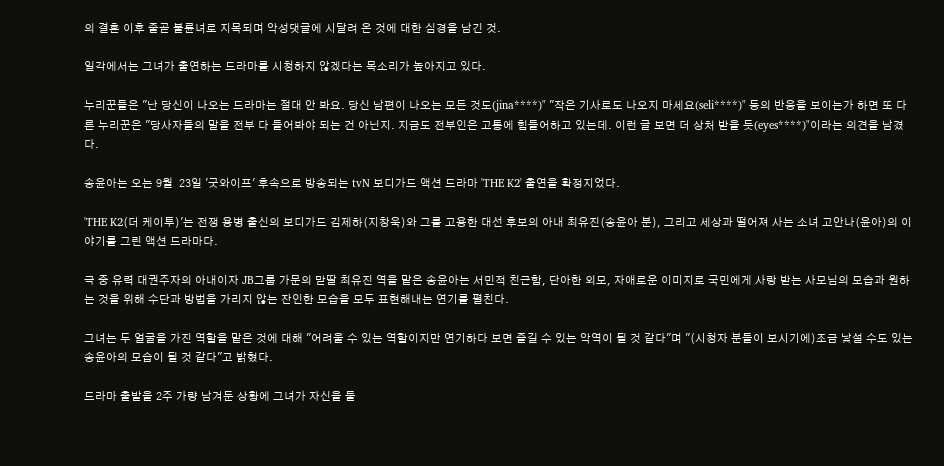의 결혼 이후 줄곧 불륜녀로 지목되며 악성댓글에 시달려 온 것에 대한 심경을 남긴 것.

일각에서는 그녀가 출연하는 드라마를 시청하지 않겠다는 목소리가 높아지고 있다.

누리꾼들은 "난 당신이 나오는 드라마는 절대 안 봐요. 당신 남편이 나오는 모든 것도(jina****)" "작은 기사로도 나오지 마세요(seli****)" 등의 반응을 보이는가 하면 또 다른 누리꾼은 "당사자들의 말을 전부 다 들어봐야 되는 건 아닌지. 지금도 전부인은 고통에 힘들어하고 있는데. 이런 글 보면 더 상처 받을 듯(eyes****)"이라는 의견을 남겼다.

송윤아는 오는 9월  23일 '굿와이프' 후속으로 방송되는 tvN 보디가드 액션 드라마 'THE K2' 출연을 확정지었다.

'THE K2(더 케이투)'는 전쟁 용병 출신의 보디가드 김제하(지창욱)와 그를 고용한 대선 후보의 아내 최유진(송윤아 분), 그리고 세상과 떨어져 사는 소녀 고안나(윤아)의 이야기를 그린 액션 드라마다.

극 중 유력 대권주자의 아내이자 JB그룹 가문의 맏딸 최유진 역을 맡은 송윤아는 서민적 친근함, 단아한 외모, 자애로운 이미지로 국민에게 사랑 받는 사모님의 모습과 원하는 것을 위해 수단과 방법을 가리지 않는 잔인한 모습을 모두 표현해내는 연기를 펼친다.

그녀는 두 얼굴을 가진 역할을 맡은 것에 대해 "어려울 수 있는 역할이지만 연기하다 보면 즐길 수 있는 악역이 될 것 같다"며 "(시청자 분들이 보시기에)조금 낯설 수도 있는 송윤아의 모습이 될 것 같다"고 밝혔다.

드라마 출발을 2주 가량 남겨둔 상황에 그녀가 자신을 둘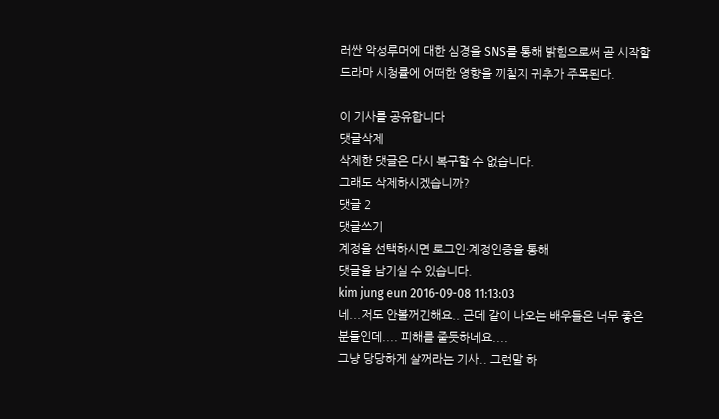러싼 악성루머에 대한 심경을 SNS를 통해 밝힘으로써 곧 시작할 드라마 시청률에 어떠한 영향을 끼칠지 귀추가 주목된다.

이 기사를 공유합니다
댓글삭제
삭제한 댓글은 다시 복구할 수 없습니다.
그래도 삭제하시겠습니까?
댓글 2
댓글쓰기
계정을 선택하시면 로그인·계정인증을 통해
댓글을 남기실 수 있습니다.
kim jung eun 2016-09-08 11:13:03
네...저도 안볼꺼긴해요.. 근데 같이 나오는 배우들은 너무 좋은분들인데.... 피해를 줄듯하네요....
그냥 당당하게 살꺼라는 기사.. 그런말 하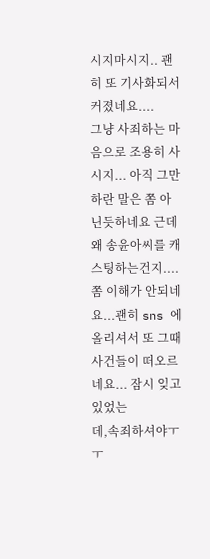시지마시지.. 괜히 또 기사화되서 커졌네요....
그냥 사죄하는 마음으로 조용히 사시지... 아직 그만하란 말은 쫌 아닌듯하네요 근데 왜 송윤아씨를 캐스팅하는건지.... 쫌 이해가 안되네요...괜히 sns 에 올리셔서 또 그때 사건들이 떠오르네요... 잠시 잊고 있었는
데,속죄하셔야ㅜㅜ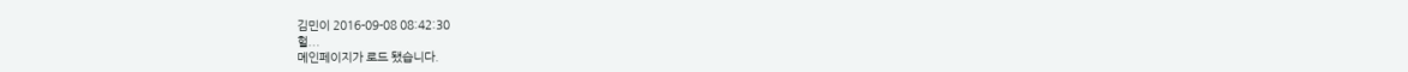김민이 2016-09-08 08:42:30
헐...
메인페이지가 로드 됐습니다.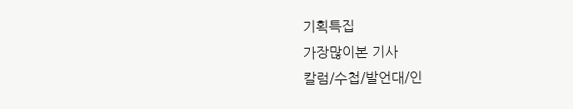기획특집
가장많이본 기사
칼럼/수첩/발언대/인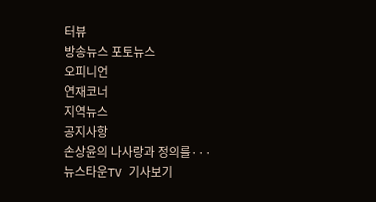터뷰
방송뉴스 포토뉴스
오피니언
연재코너
지역뉴스
공지사항
손상윤의 나사랑과 정의를···
뉴스타운TV 기사보기